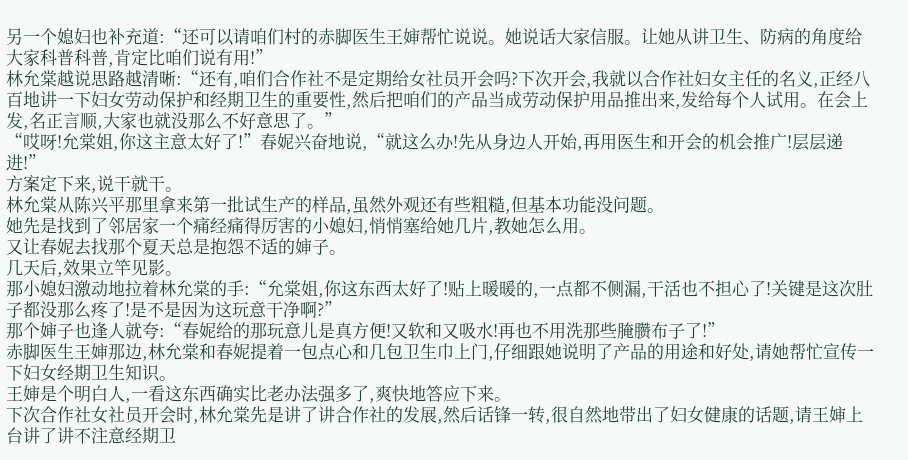另一个媳妇也补充道:“还可以请咱们村的赤脚医生王婶帮忙说说。她说话大家信服。让她从讲卫生、防病的角度给大家科普科普,肯定比咱们说有用!”
林允棠越说思路越清晰:“还有,咱们合作社不是定期给女社员开会吗?下次开会,我就以合作社妇女主任的名义,正经八百地讲一下妇女劳动保护和经期卫生的重要性,然后把咱们的产品当成劳动保护用品推出来,发给每个人试用。在会上发,名正言顺,大家也就没那么不好意思了。”
“哎呀!允棠姐,你这主意太好了!”春妮兴奋地说,“就这么办!先从身边人开始,再用医生和开会的机会推广!层层递进!”
方案定下来,说干就干。
林允棠从陈兴平那里拿来第一批试生产的样品,虽然外观还有些粗糙,但基本功能没问题。
她先是找到了邻居家一个痛经痛得厉害的小媳妇,悄悄塞给她几片,教她怎么用。
又让春妮去找那个夏天总是抱怨不适的婶子。
几天后,效果立竿见影。
那小媳妇激动地拉着林允棠的手:“允棠姐,你这东西太好了!贴上暖暖的,一点都不侧漏,干活也不担心了!关键是这次肚子都没那么疼了!是不是因为这玩意干净啊?”
那个婶子也逢人就夸:“春妮给的那玩意儿是真方便!又软和又吸水!再也不用洗那些腌臜布子了!”
赤脚医生王婶那边,林允棠和春妮提着一包点心和几包卫生巾上门,仔细跟她说明了产品的用途和好处,请她帮忙宣传一下妇女经期卫生知识。
王婶是个明白人,一看这东西确实比老办法强多了,爽快地答应下来。
下次合作社女社员开会时,林允棠先是讲了讲合作社的发展,然后话锋一转,很自然地带出了妇女健康的话题,请王婶上台讲了讲不注意经期卫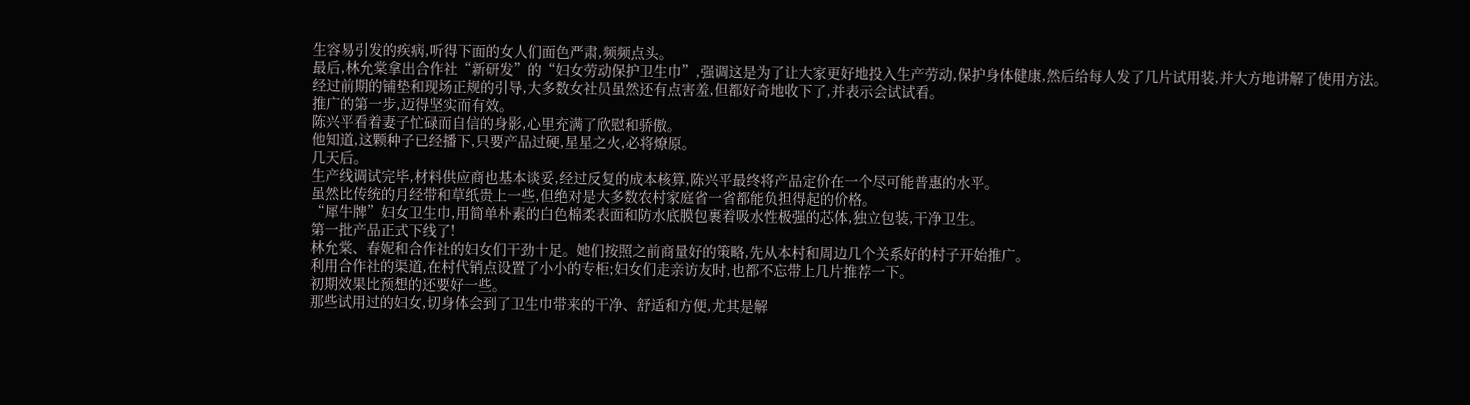生容易引发的疾病,听得下面的女人们面色严肃,频频点头。
最后,林允棠拿出合作社“新研发”的“妇女劳动保护卫生巾”,强调这是为了让大家更好地投入生产劳动,保护身体健康,然后给每人发了几片试用装,并大方地讲解了使用方法。
经过前期的铺垫和现场正规的引导,大多数女社员虽然还有点害羞,但都好奇地收下了,并表示会试试看。
推广的第一步,迈得坚实而有效。
陈兴平看着妻子忙碌而自信的身影,心里充满了欣慰和骄傲。
他知道,这颗种子已经播下,只要产品过硬,星星之火,必将燎原。
几天后。
生产线调试完毕,材料供应商也基本谈妥,经过反复的成本核算,陈兴平最终将产品定价在一个尽可能普惠的水平。
虽然比传统的月经带和草纸贵上一些,但绝对是大多数农村家庭省一省都能负担得起的价格。
“犀牛牌”妇女卫生巾,用简单朴素的白色棉柔表面和防水底膜包裹着吸水性极强的芯体,独立包装,干净卫生。
第一批产品正式下线了!
林允棠、春妮和合作社的妇女们干劲十足。她们按照之前商量好的策略,先从本村和周边几个关系好的村子开始推广。
利用合作社的渠道,在村代销点设置了小小的专柜;妇女们走亲访友时,也都不忘带上几片推荐一下。
初期效果比预想的还要好一些。
那些试用过的妇女,切身体会到了卫生巾带来的干净、舒适和方便,尤其是解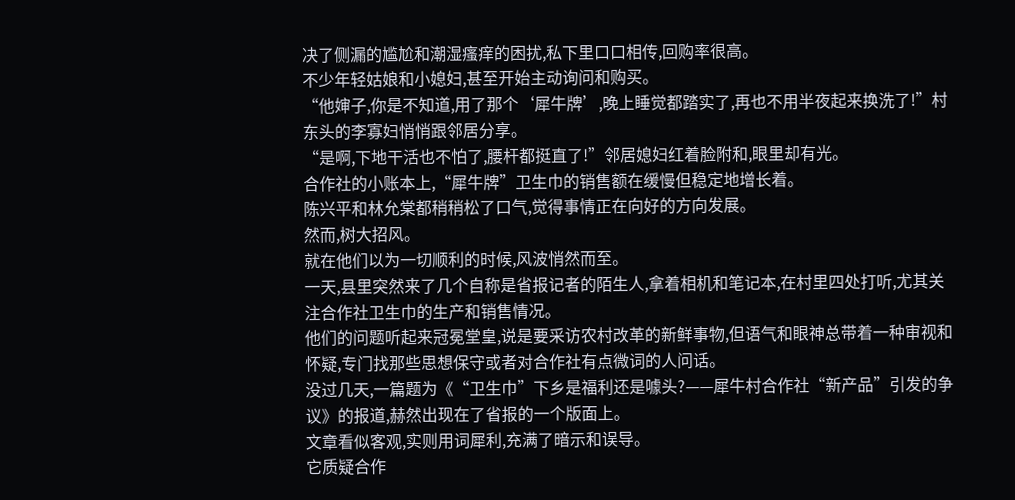决了侧漏的尴尬和潮湿瘙痒的困扰,私下里口口相传,回购率很高。
不少年轻姑娘和小媳妇,甚至开始主动询问和购买。
“他婶子,你是不知道,用了那个‘犀牛牌’,晚上睡觉都踏实了,再也不用半夜起来换洗了!”村东头的李寡妇悄悄跟邻居分享。
“是啊,下地干活也不怕了,腰杆都挺直了!”邻居媳妇红着脸附和,眼里却有光。
合作社的小账本上,“犀牛牌”卫生巾的销售额在缓慢但稳定地增长着。
陈兴平和林允棠都稍稍松了口气,觉得事情正在向好的方向发展。
然而,树大招风。
就在他们以为一切顺利的时候,风波悄然而至。
一天,县里突然来了几个自称是省报记者的陌生人,拿着相机和笔记本,在村里四处打听,尤其关注合作社卫生巾的生产和销售情况。
他们的问题听起来冠冕堂皇,说是要采访农村改革的新鲜事物,但语气和眼神总带着一种审视和怀疑,专门找那些思想保守或者对合作社有点微词的人问话。
没过几天,一篇题为《“卫生巾”下乡是福利还是噱头?——犀牛村合作社“新产品”引发的争议》的报道,赫然出现在了省报的一个版面上。
文章看似客观,实则用词犀利,充满了暗示和误导。
它质疑合作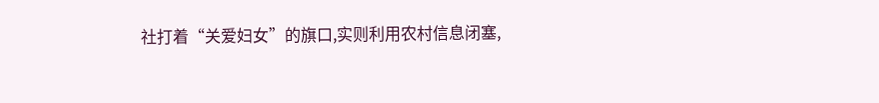社打着“关爱妇女”的旗口,实则利用农村信息闭塞,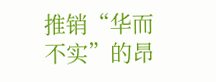推销“华而不实”的昂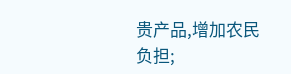贵产品,增加农民负担;